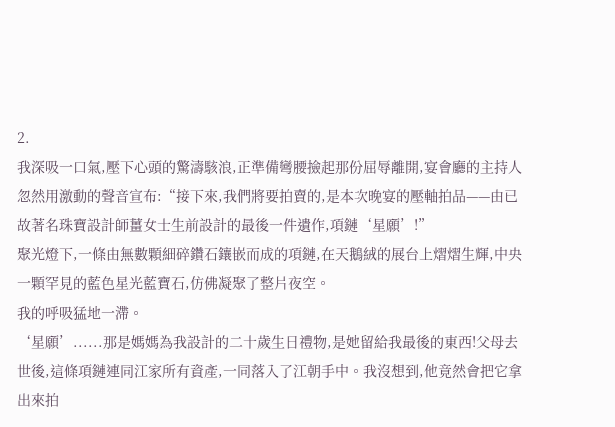2.
我深吸一口氣,壓下心頭的驚濤駭浪,正準備彎腰撿起那份屈辱離開,宴會廳的主持人忽然用激動的聲音宣布:“接下來,我們將要拍賣的,是本次晚宴的壓軸拍品——由已故著名珠寶設計師薑女士生前設計的最後一件遺作,項鏈‘星願’!”
聚光燈下,一條由無數顆細碎鑽石鑲嵌而成的項鏈,在天鵝絨的展台上熠熠生輝,中央一顆罕見的藍色星光藍寶石,仿佛凝聚了整片夜空。
我的呼吸猛地一滯。
‘星願’......那是媽媽為我設計的二十歲生日禮物,是她留給我最後的東西!父母去世後,這條項鏈連同江家所有資產,一同落入了江朝手中。我沒想到,他竟然會把它拿出來拍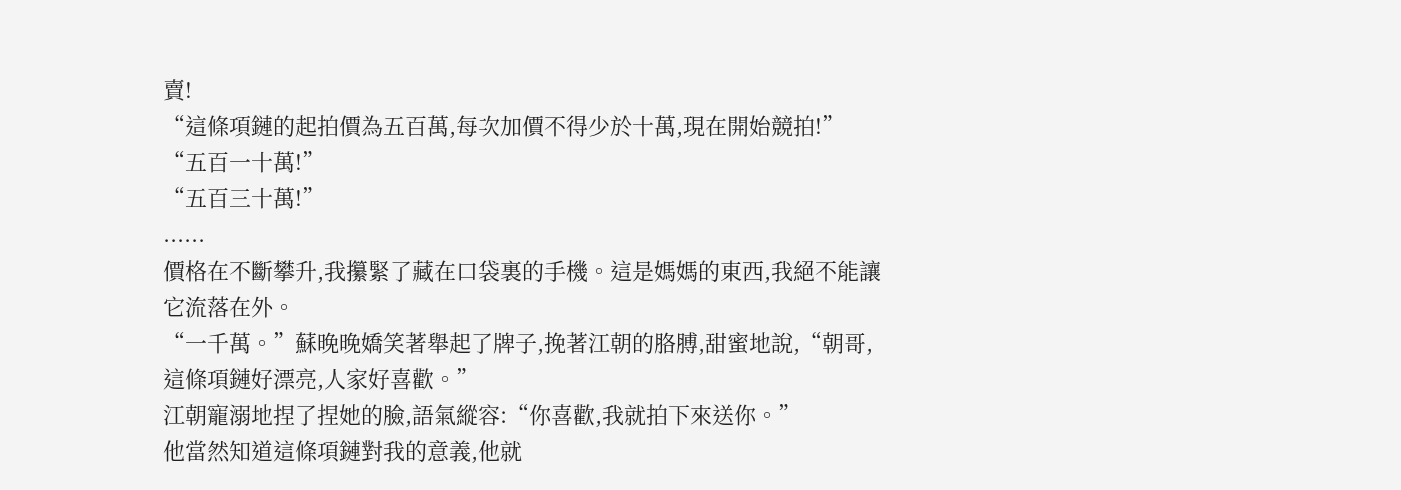賣!
“這條項鏈的起拍價為五百萬,每次加價不得少於十萬,現在開始競拍!”
“五百一十萬!”
“五百三十萬!”
......
價格在不斷攀升,我攥緊了藏在口袋裏的手機。這是媽媽的東西,我絕不能讓它流落在外。
“一千萬。”蘇晚晚嬌笑著舉起了牌子,挽著江朝的胳膊,甜蜜地說,“朝哥,這條項鏈好漂亮,人家好喜歡。”
江朝寵溺地捏了捏她的臉,語氣縱容:“你喜歡,我就拍下來送你。”
他當然知道這條項鏈對我的意義,他就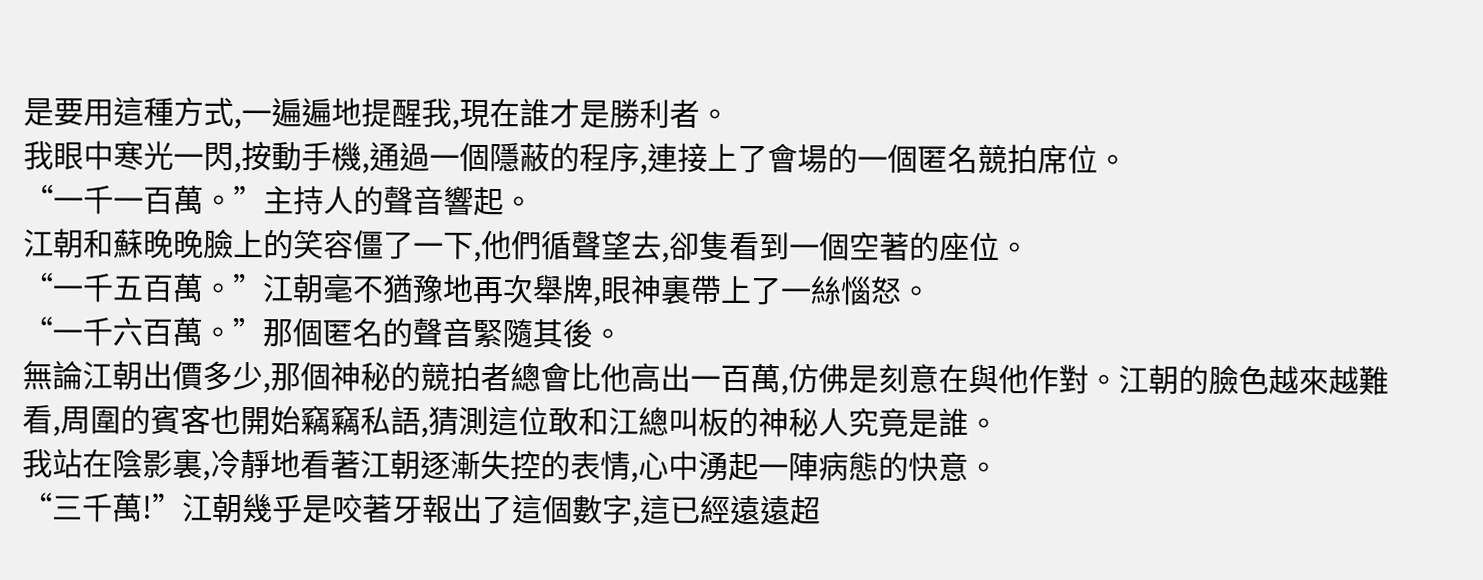是要用這種方式,一遍遍地提醒我,現在誰才是勝利者。
我眼中寒光一閃,按動手機,通過一個隱蔽的程序,連接上了會場的一個匿名競拍席位。
“一千一百萬。”主持人的聲音響起。
江朝和蘇晚晚臉上的笑容僵了一下,他們循聲望去,卻隻看到一個空著的座位。
“一千五百萬。”江朝毫不猶豫地再次舉牌,眼神裏帶上了一絲惱怒。
“一千六百萬。”那個匿名的聲音緊隨其後。
無論江朝出價多少,那個神秘的競拍者總會比他高出一百萬,仿佛是刻意在與他作對。江朝的臉色越來越難看,周圍的賓客也開始竊竊私語,猜測這位敢和江總叫板的神秘人究竟是誰。
我站在陰影裏,冷靜地看著江朝逐漸失控的表情,心中湧起一陣病態的快意。
“三千萬!”江朝幾乎是咬著牙報出了這個數字,這已經遠遠超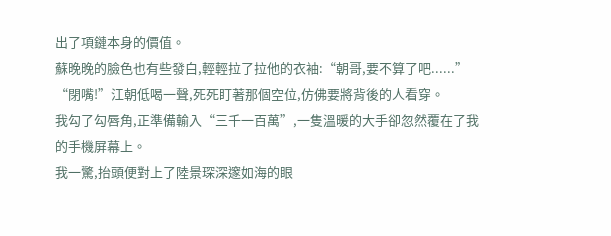出了項鏈本身的價值。
蘇晚晚的臉色也有些發白,輕輕拉了拉他的衣袖:“朝哥,要不算了吧......”
“閉嘴!”江朝低喝一聲,死死盯著那個空位,仿佛要將背後的人看穿。
我勾了勾唇角,正準備輸入“三千一百萬”,一隻溫暖的大手卻忽然覆在了我的手機屏幕上。
我一驚,抬頭便對上了陸景琛深邃如海的眼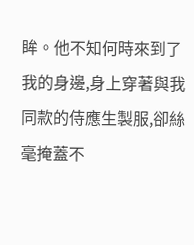眸。他不知何時來到了我的身邊,身上穿著與我同款的侍應生製服,卻絲毫掩蓋不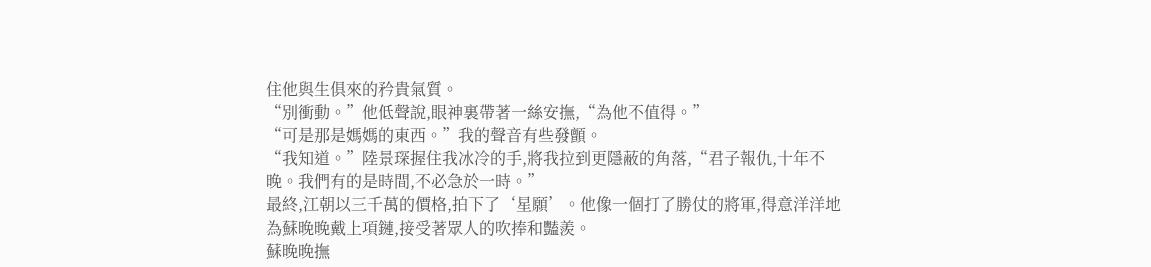住他與生俱來的矜貴氣質。
“別衝動。”他低聲說,眼神裏帶著一絲安撫,“為他不值得。”
“可是那是媽媽的東西。”我的聲音有些發顫。
“我知道。”陸景琛握住我冰冷的手,將我拉到更隱蔽的角落,“君子報仇,十年不晚。我們有的是時間,不必急於一時。”
最終,江朝以三千萬的價格,拍下了‘星願’。他像一個打了勝仗的將軍,得意洋洋地為蘇晚晚戴上項鏈,接受著眾人的吹捧和豔羨。
蘇晚晚撫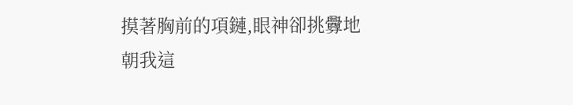摸著胸前的項鏈,眼神卻挑釁地朝我這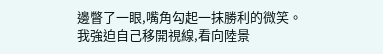邊瞥了一眼,嘴角勾起一抹勝利的微笑。
我強迫自己移開視線,看向陸景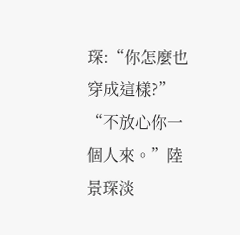琛:“你怎麼也穿成這樣?”
“不放心你一個人來。”陸景琛淡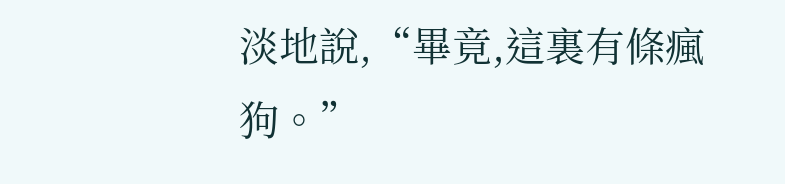淡地說,“畢竟,這裏有條瘋狗。”